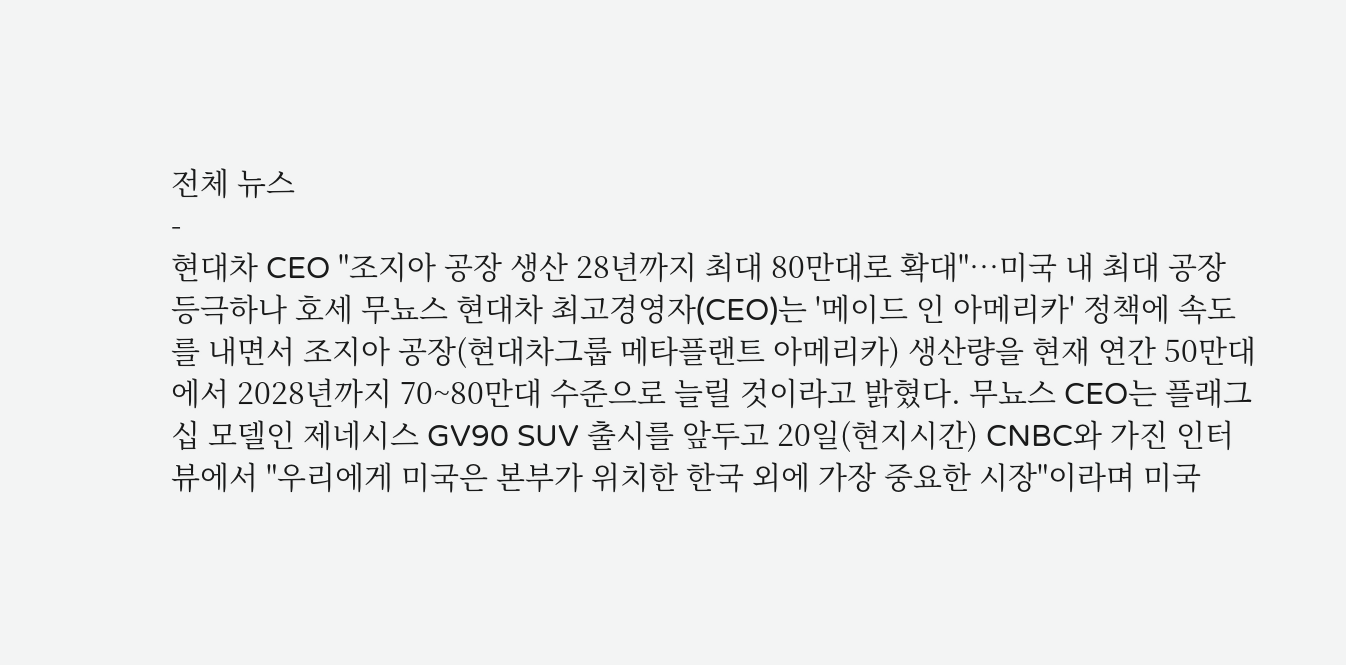전체 뉴스
-
현대차 CEO "조지아 공장 생산 28년까지 최대 80만대로 확대"…미국 내 최대 공장 등극하나 호세 무뇨스 현대차 최고경영자(CEO)는 '메이드 인 아메리카' 정책에 속도를 내면서 조지아 공장(현대차그룹 메타플랜트 아메리카) 생산량을 현재 연간 50만대에서 2028년까지 70~80만대 수준으로 늘릴 것이라고 밝혔다. 무뇨스 CEO는 플래그십 모델인 제네시스 GV90 SUV 출시를 앞두고 20일(현지시간) CNBC와 가진 인터뷰에서 "우리에게 미국은 본부가 위치한 한국 외에 가장 중요한 시장"이라며 미국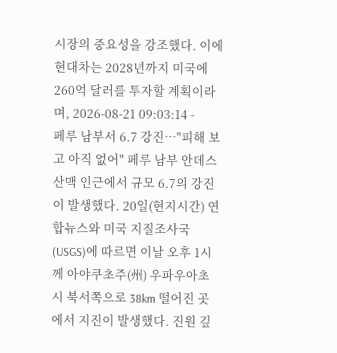시장의 중요성을 강조했다. 이에 현대차는 2028년까지 미국에 260억 달러를 투자할 계획이라며, 2026-08-21 09:03:14 -
페루 남부서 6.7 강진…"피해 보고 아직 없어" 페루 남부 안데스산맥 인근에서 규모 6.7의 강진이 발생했다. 20일(현지시간) 연합뉴스와 미국 지질조사국(USGS)에 따르면 이날 오후 1시께 아야쿠초주(州) 우파우아초시 북서쪽으로 38km 떨어진 곳에서 지진이 발생했다. 진원 깊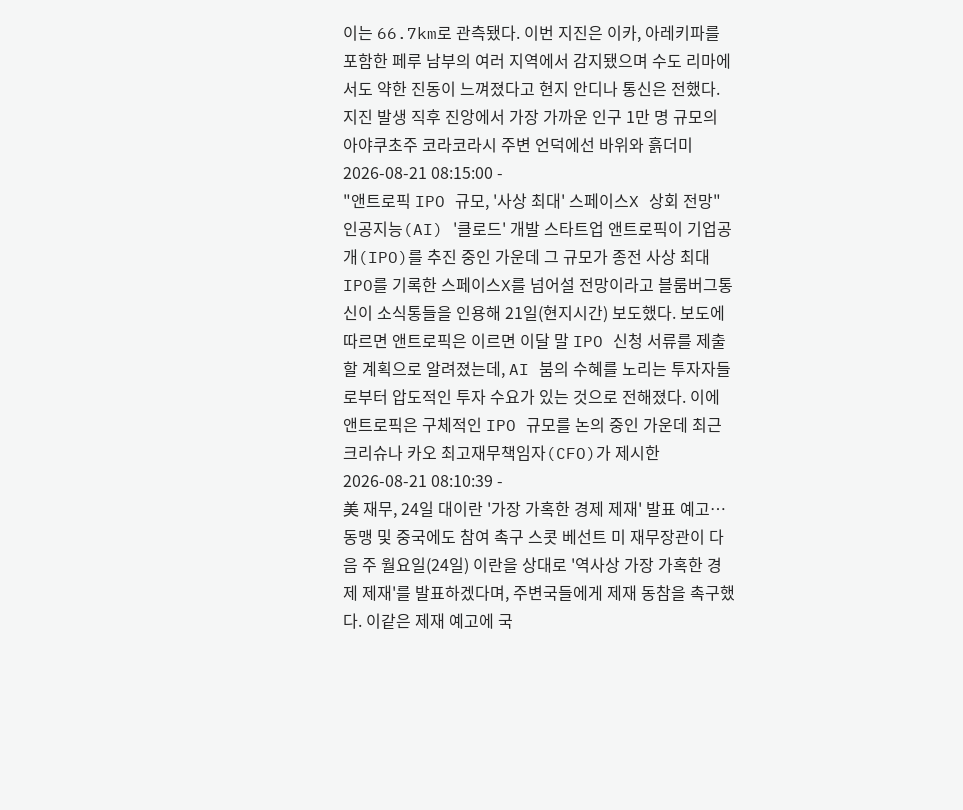이는 66.7km로 관측됐다. 이번 지진은 이카, 아레키파를 포함한 페루 남부의 여러 지역에서 감지됐으며 수도 리마에서도 약한 진동이 느껴졌다고 현지 안디나 통신은 전했다. 지진 발생 직후 진앙에서 가장 가까운 인구 1만 명 규모의 아야쿠초주 코라코라시 주변 언덕에선 바위와 흙더미 2026-08-21 08:15:00 -
"앤트로픽 IPO 규모, '사상 최대' 스페이스X 상회 전망" 인공지능(AI) '클로드' 개발 스타트업 앤트로픽이 기업공개(IPO)를 추진 중인 가운데 그 규모가 종전 사상 최대 IPO를 기록한 스페이스X를 넘어설 전망이라고 블룸버그통신이 소식통들을 인용해 21일(현지시간) 보도했다. 보도에 따르면 앤트로픽은 이르면 이달 말 IPO 신청 서류를 제출할 계획으로 알려졌는데, AI 붐의 수혜를 노리는 투자자들로부터 압도적인 투자 수요가 있는 것으로 전해졌다. 이에 앤트로픽은 구체적인 IPO 규모를 논의 중인 가운데 최근 크리슈나 카오 최고재무책임자(CFO)가 제시한 2026-08-21 08:10:39 -
美 재무, 24일 대이란 '가장 가혹한 경제 제재' 발표 예고…동맹 및 중국에도 참여 촉구 스콧 베선트 미 재무장관이 다음 주 월요일(24일) 이란을 상대로 '역사상 가장 가혹한 경제 제재'를 발표하겠다며, 주변국들에게 제재 동참을 촉구했다. 이같은 제재 예고에 국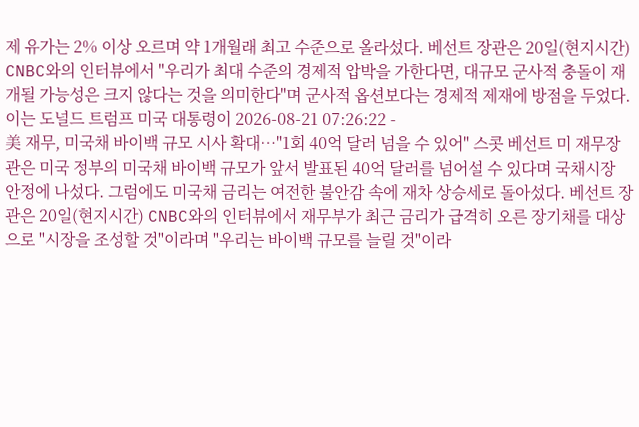제 유가는 2% 이상 오르며 약 1개월래 최고 수준으로 올라섰다. 베선트 장관은 20일(현지시간) CNBC와의 인터뷰에서 "우리가 최대 수준의 경제적 압박을 가한다면, 대규모 군사적 충돌이 재개될 가능성은 크지 않다는 것을 의미한다"며 군사적 옵션보다는 경제적 제재에 방점을 두었다. 이는 도널드 트럼프 미국 대통령이 2026-08-21 07:26:22 -
美 재무, 미국채 바이백 규모 시사 확대…"1회 40억 달러 넘을 수 있어" 스콧 베선트 미 재무장관은 미국 정부의 미국채 바이백 규모가 앞서 발표된 40억 달러를 넘어설 수 있다며 국채시장 안정에 나섰다. 그럼에도 미국채 금리는 여전한 불안감 속에 재차 상승세로 돌아섰다. 베선트 장관은 20일(현지시간) CNBC와의 인터뷰에서 재무부가 최근 금리가 급격히 오른 장기채를 대상으로 "시장을 조성할 것"이라며 "우리는 바이백 규모를 늘릴 것"이라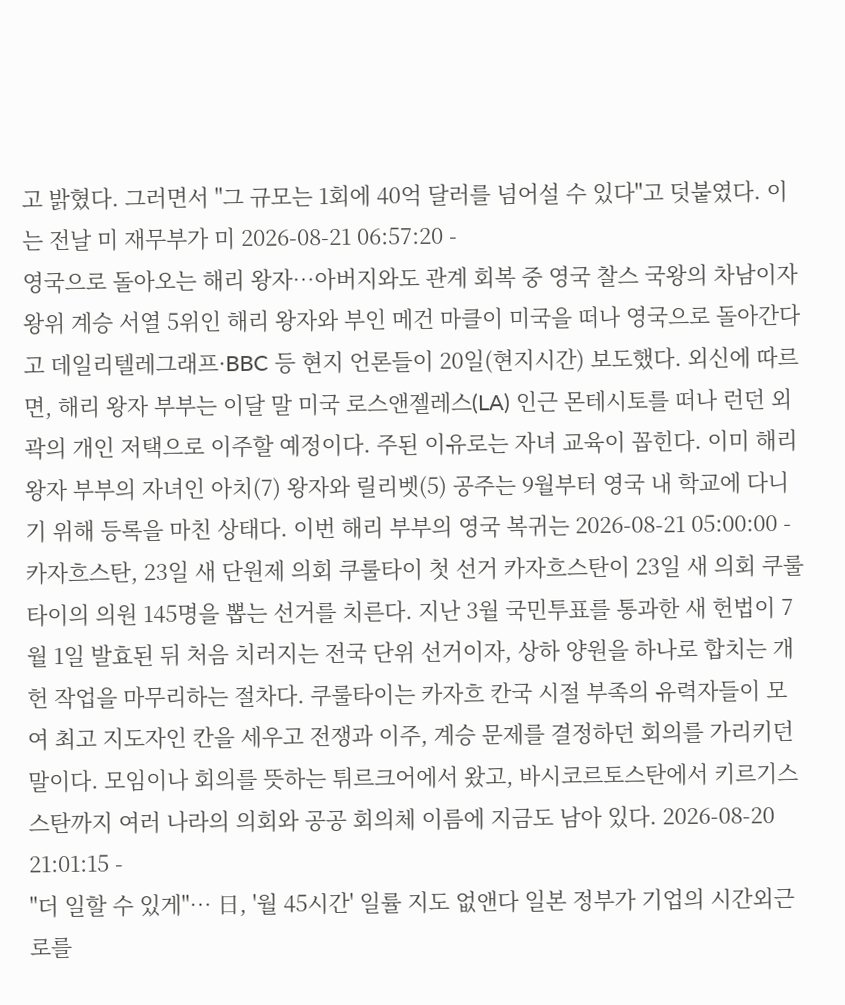고 밝혔다. 그러면서 "그 규모는 1회에 40억 달러를 넘어설 수 있다"고 덧붙였다. 이는 전날 미 재무부가 미 2026-08-21 06:57:20 -
영국으로 돌아오는 해리 왕자…아버지와도 관계 회복 중 영국 찰스 국왕의 차남이자 왕위 계승 서열 5위인 해리 왕자와 부인 메건 마클이 미국을 떠나 영국으로 돌아간다고 데일리텔레그래프·BBC 등 현지 언론들이 20일(현지시간) 보도했다. 외신에 따르면, 해리 왕자 부부는 이달 말 미국 로스앤젤레스(LA) 인근 몬테시토를 떠나 런던 외곽의 개인 저택으로 이주할 예정이다. 주된 이유로는 자녀 교육이 꼽힌다. 이미 해리 왕자 부부의 자녀인 아치(7) 왕자와 릴리벳(5) 공주는 9월부터 영국 내 학교에 다니기 위해 등록을 마친 상태다. 이번 해리 부부의 영국 복귀는 2026-08-21 05:00:00 -
카자흐스탄, 23일 새 단원제 의회 쿠룰타이 첫 선거 카자흐스탄이 23일 새 의회 쿠룰타이의 의원 145명을 뽑는 선거를 치른다. 지난 3월 국민투표를 통과한 새 헌법이 7월 1일 발효된 뒤 처음 치러지는 전국 단위 선거이자, 상하 양원을 하나로 합치는 개헌 작업을 마무리하는 절차다. 쿠룰타이는 카자흐 칸국 시절 부족의 유력자들이 모여 최고 지도자인 칸을 세우고 전쟁과 이주, 계승 문제를 결정하던 회의를 가리키던 말이다. 모임이나 회의를 뜻하는 튀르크어에서 왔고, 바시코르토스탄에서 키르기스스탄까지 여러 나라의 의회와 공공 회의체 이름에 지금도 남아 있다. 2026-08-20 21:01:15 -
"더 일할 수 있게"… 日, '월 45시간' 일률 지도 없앤다 일본 정부가 기업의 시간외근로를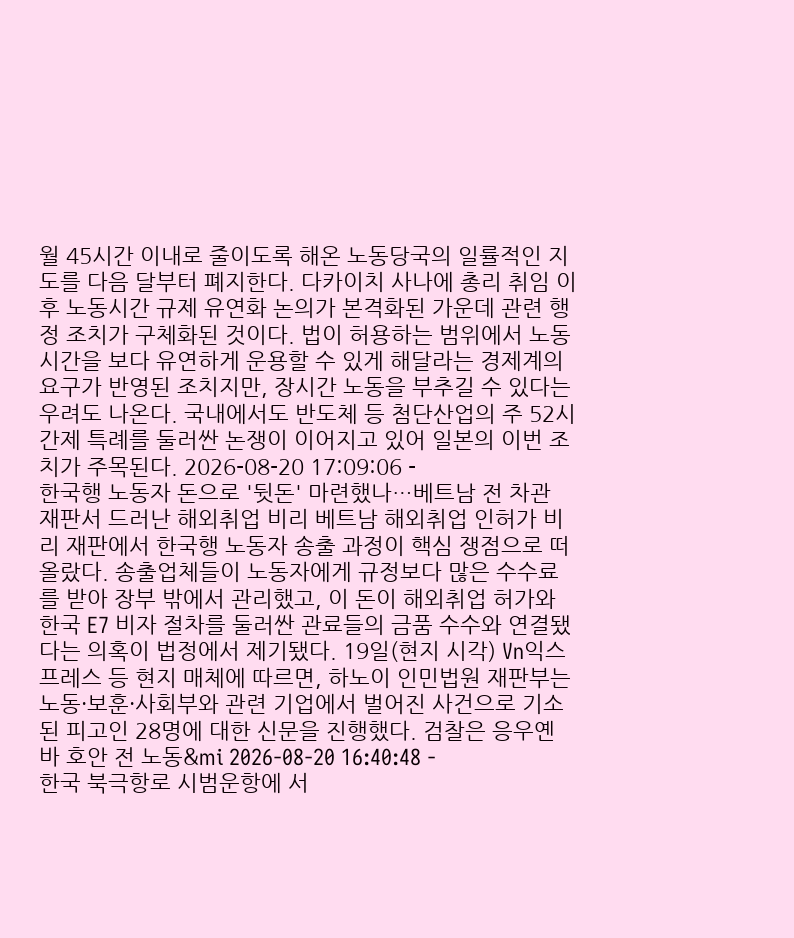월 45시간 이내로 줄이도록 해온 노동당국의 일률적인 지도를 다음 달부터 폐지한다. 다카이치 사나에 총리 취임 이후 노동시간 규제 유연화 논의가 본격화된 가운데 관련 행정 조치가 구체화된 것이다. 법이 허용하는 범위에서 노동시간을 보다 유연하게 운용할 수 있게 해달라는 경제계의 요구가 반영된 조치지만, 장시간 노동을 부추길 수 있다는 우려도 나온다. 국내에서도 반도체 등 첨단산업의 주 52시간제 특례를 둘러싼 논쟁이 이어지고 있어 일본의 이번 조치가 주목된다. 2026-08-20 17:09:06 -
한국행 노동자 돈으로 '뒷돈' 마련했나…베트남 전 차관 재판서 드러난 해외취업 비리 베트남 해외취업 인허가 비리 재판에서 한국행 노동자 송출 과정이 핵심 쟁점으로 떠올랐다. 송출업체들이 노동자에게 규정보다 많은 수수료를 받아 장부 밖에서 관리했고, 이 돈이 해외취업 허가와 한국 E7 비자 절차를 둘러싼 관료들의 금품 수수와 연결됐다는 의혹이 법정에서 제기됐다. 19일(현지 시각) Vn익스프레스 등 현지 매체에 따르면, 하노이 인민법원 재판부는 노동·보훈·사회부와 관련 기업에서 벌어진 사건으로 기소된 피고인 28명에 대한 신문을 진행했다. 검찰은 응우옌 바 호안 전 노동&mi 2026-08-20 16:40:48 -
한국 북극항로 시범운항에 서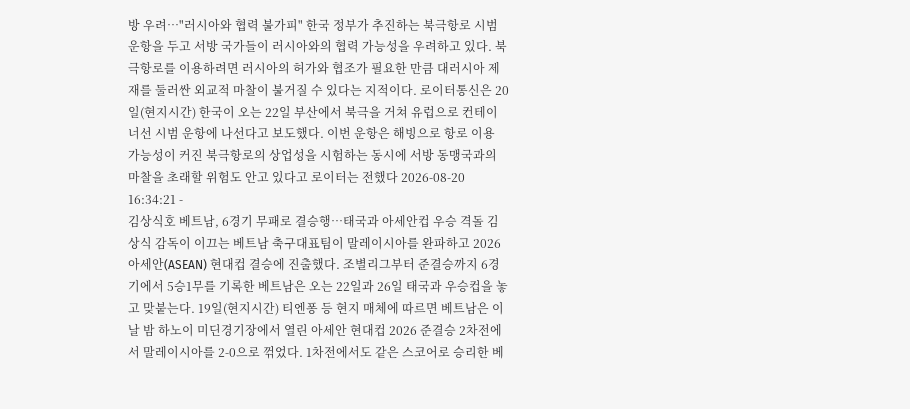방 우려…"러시아와 협력 불가피" 한국 정부가 추진하는 북극항로 시범운항을 두고 서방 국가들이 러시아와의 협력 가능성을 우려하고 있다. 북극항로를 이용하려면 러시아의 허가와 협조가 필요한 만큼 대러시아 제재를 둘러싼 외교적 마찰이 불거질 수 있다는 지적이다. 로이터통신은 20일(현지시간) 한국이 오는 22일 부산에서 북극을 거쳐 유럽으로 컨테이너선 시범 운항에 나선다고 보도했다. 이번 운항은 해빙으로 항로 이용 가능성이 커진 북극항로의 상업성을 시험하는 동시에 서방 동맹국과의 마찰을 초래할 위험도 안고 있다고 로이터는 전했다 2026-08-20 16:34:21 -
김상식호 베트남, 6경기 무패로 결승행…태국과 아세안컵 우승 격돌 김상식 감독이 이끄는 베트남 축구대표팀이 말레이시아를 완파하고 2026 아세안(ASEAN) 현대컵 결승에 진출했다. 조별리그부터 준결승까지 6경기에서 5승1무를 기록한 베트남은 오는 22일과 26일 태국과 우승컵을 놓고 맞붙는다. 19일(현지시간) 티엔퐁 등 현지 매체에 따르면 베트남은 이날 밤 하노이 미딘경기장에서 열린 아세안 현대컵 2026 준결승 2차전에서 말레이시아를 2-0으로 꺾었다. 1차전에서도 같은 스코어로 승리한 베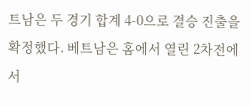트남은 두 경기 합계 4-0으로 결승 진출을 확정했다. 베트남은 홈에서 열린 2차전에서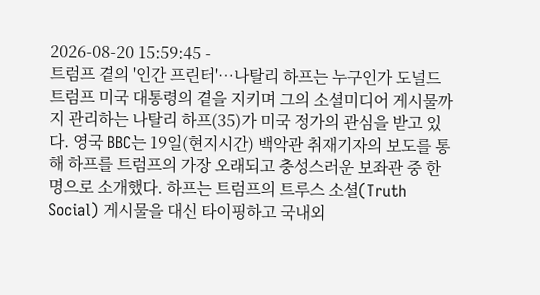2026-08-20 15:59:45 -
트럼프 곁의 '인간 프린터'…나탈리 하프는 누구인가 도널드 트럼프 미국 대통령의 곁을 지키며 그의 소셜미디어 게시물까지 관리하는 나탈리 하프(35)가 미국 정가의 관심을 받고 있다. 영국 BBC는 19일(현지시간) 백악관 취재기자의 보도를 통해 하프를 트럼프의 가장 오래되고 충성스러운 보좌관 중 한 명으로 소개했다. 하프는 트럼프의 트루스 소셜(Truth Social) 게시물을 대신 타이핑하고 국내외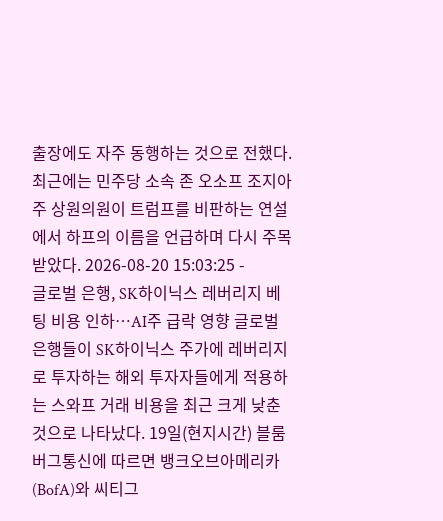출장에도 자주 동행하는 것으로 전했다. 최근에는 민주당 소속 존 오소프 조지아주 상원의원이 트럼프를 비판하는 연설에서 하프의 이름을 언급하며 다시 주목받았다. 2026-08-20 15:03:25 -
글로벌 은행, SK하이닉스 레버리지 베팅 비용 인하…AI주 급락 영향 글로벌 은행들이 SK하이닉스 주가에 레버리지로 투자하는 해외 투자자들에게 적용하는 스와프 거래 비용을 최근 크게 낮춘 것으로 나타났다. 19일(현지시간) 블룸버그통신에 따르면 뱅크오브아메리카(BofA)와 씨티그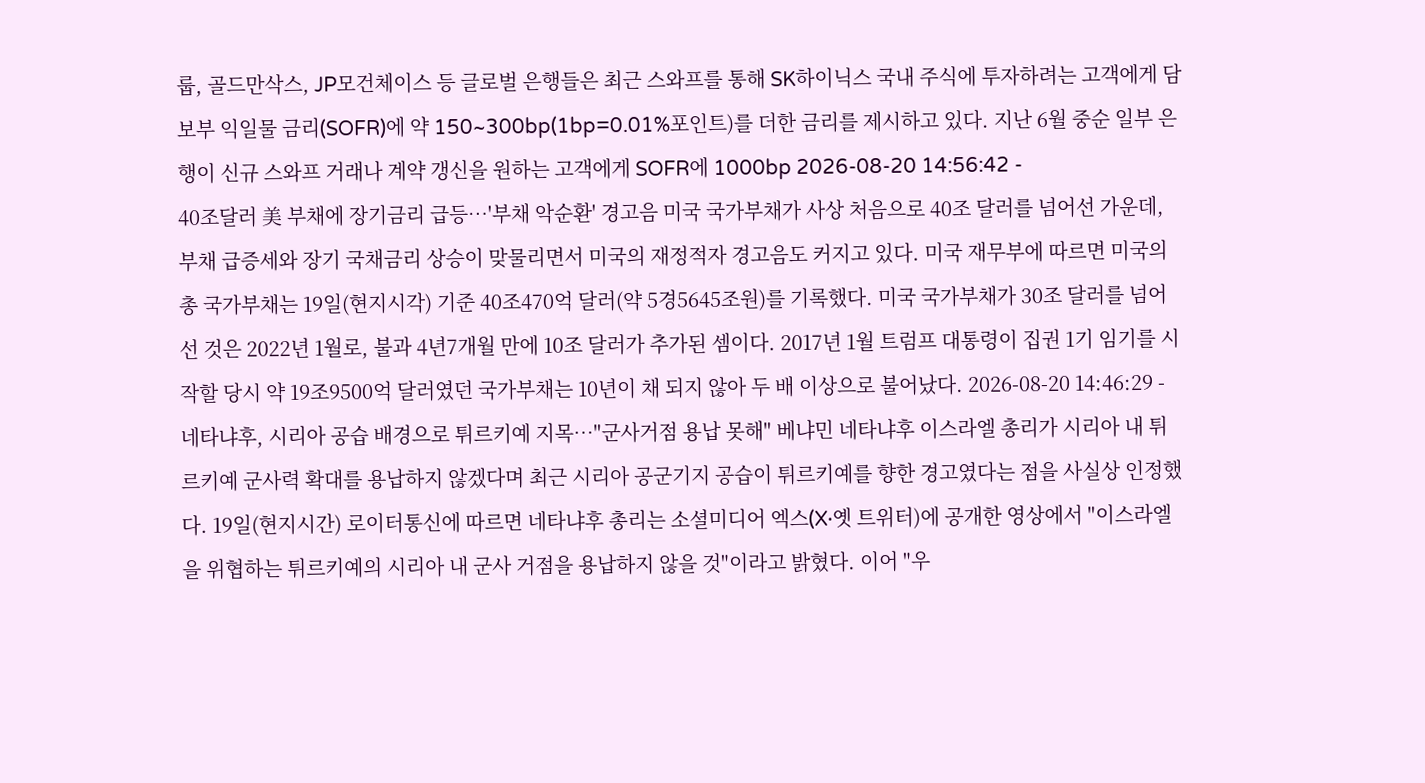룹, 골드만삭스, JP모건체이스 등 글로벌 은행들은 최근 스와프를 통해 SK하이닉스 국내 주식에 투자하려는 고객에게 담보부 익일물 금리(SOFR)에 약 150~300bp(1bp=0.01%포인트)를 더한 금리를 제시하고 있다. 지난 6월 중순 일부 은행이 신규 스와프 거래나 계약 갱신을 원하는 고객에게 SOFR에 1000bp 2026-08-20 14:56:42 -
40조달러 美 부채에 장기금리 급등…'부채 악순환' 경고음 미국 국가부채가 사상 처음으로 40조 달러를 넘어선 가운데, 부채 급증세와 장기 국채금리 상승이 맞물리면서 미국의 재정적자 경고음도 커지고 있다. 미국 재무부에 따르면 미국의 총 국가부채는 19일(현지시각) 기준 40조470억 달러(약 5경5645조원)를 기록했다. 미국 국가부채가 30조 달러를 넘어선 것은 2022년 1월로, 불과 4년7개월 만에 10조 달러가 추가된 셈이다. 2017년 1월 트럼프 대통령이 집권 1기 임기를 시작할 당시 약 19조9500억 달러였던 국가부채는 10년이 채 되지 않아 두 배 이상으로 불어났다. 2026-08-20 14:46:29 -
네타냐후, 시리아 공습 배경으로 튀르키예 지목…"군사거점 용납 못해" 베냐민 네타냐후 이스라엘 총리가 시리아 내 튀르키예 군사력 확대를 용납하지 않겠다며 최근 시리아 공군기지 공습이 튀르키예를 향한 경고였다는 점을 사실상 인정했다. 19일(현지시간) 로이터통신에 따르면 네타냐후 총리는 소셜미디어 엑스(X·옛 트위터)에 공개한 영상에서 "이스라엘을 위협하는 튀르키예의 시리아 내 군사 거점을 용납하지 않을 것"이라고 밝혔다. 이어 "우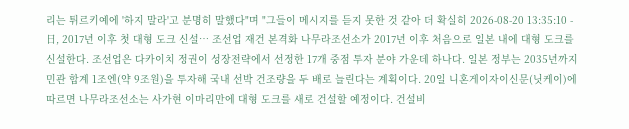리는 튀르키예에 '하지 말라'고 분명히 말했다"며 "그들이 메시지를 듣지 못한 것 같아 더 확실히 2026-08-20 13:35:10 -
日, 2017년 이후 첫 대형 도크 신설… 조선업 재건 본격화 나무라조선소가 2017년 이후 처음으로 일본 내에 대형 도크를 신설한다. 조선업은 다카이치 정권이 성장전략에서 선정한 17개 중점 투자 분야 가운데 하나다. 일본 정부는 2035년까지 민관 합계 1조엔(약 9조원)을 투자해 국내 선박 건조량을 두 배로 늘린다는 계획이다. 20일 니혼게이자이신문(닛케이)에 따르면 나무라조선소는 사가현 이마리만에 대형 도크를 새로 건설할 예정이다. 건설비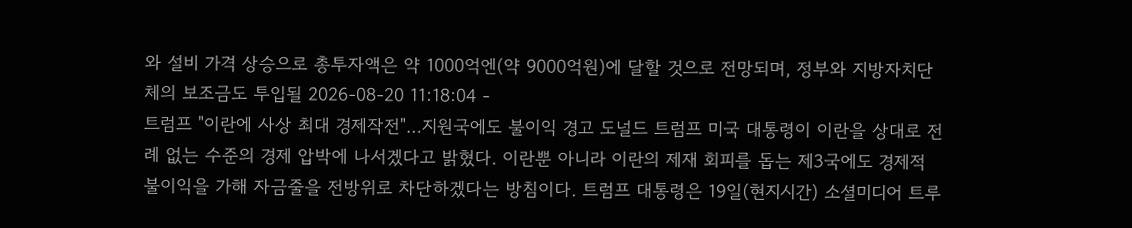와 설비 가격 상승으로 총투자액은 약 1000억엔(약 9000억원)에 달할 것으로 전망되며, 정부와 지방자치단체의 보조금도 투입될 2026-08-20 11:18:04 -
트럼프 "이란에 사상 최대 경제작전"…지원국에도 불이익 경고 도널드 트럼프 미국 대통령이 이란을 상대로 전례 없는 수준의 경제 압박에 나서겠다고 밝혔다. 이란뿐 아니라 이란의 제재 회피를 돕는 제3국에도 경제적 불이익을 가해 자금줄을 전방위로 차단하겠다는 방침이다. 트럼프 대통령은 19일(현지시간) 소셜미디어 트루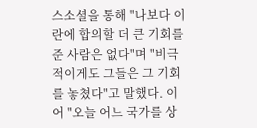스소셜을 통해 "나보다 이란에 합의할 더 큰 기회를 준 사람은 없다"며 "비극적이게도 그들은 그 기회를 놓쳤다"고 말했다. 이어 "오늘 어느 국가를 상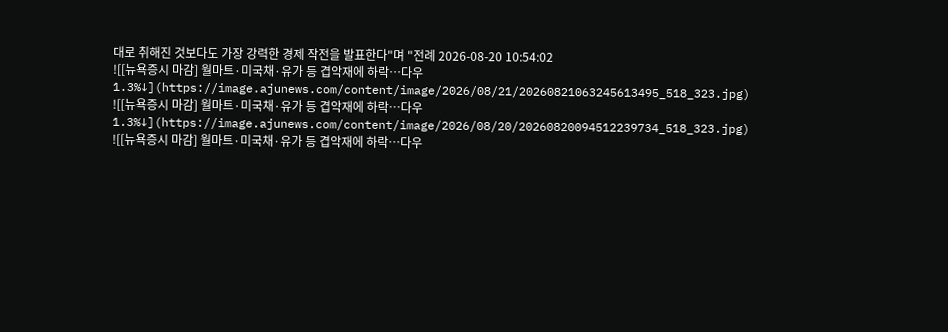대로 취해진 것보다도 가장 강력한 경제 작전을 발표한다"며 "전례 2026-08-20 10:54:02
![[뉴욕증시 마감] 월마트·미국채·유가 등 겹악재에 하락…다우 1.3%↓](https://image.ajunews.com/content/image/2026/08/21/20260821063245613495_518_323.jpg)
![[뉴욕증시 마감] 월마트·미국채·유가 등 겹악재에 하락…다우 1.3%↓](https://image.ajunews.com/content/image/2026/08/20/20260820094512239734_518_323.jpg)
![[뉴욕증시 마감] 월마트·미국채·유가 등 겹악재에 하락…다우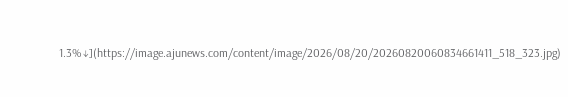1.3%↓](https://image.ajunews.com/content/image/2026/08/20/20260820060834661411_518_323.jpg)